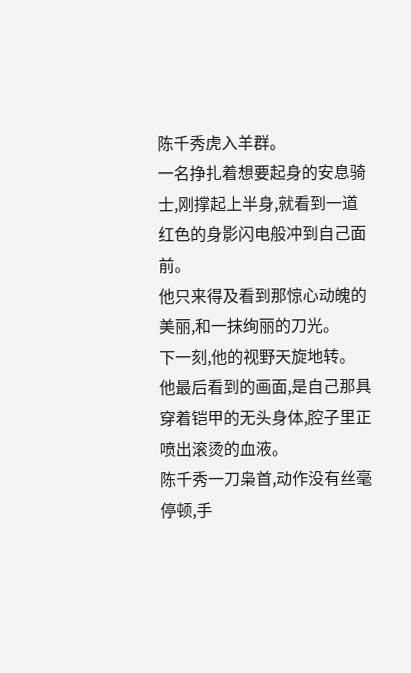陈千秀虎入羊群。
一名挣扎着想要起身的安息骑士,刚撑起上半身,就看到一道红色的身影闪电般冲到自己面前。
他只来得及看到那惊心动魄的美丽,和一抹绚丽的刀光。
下一刻,他的视野天旋地转。
他最后看到的画面,是自己那具穿着铠甲的无头身体,腔子里正喷出滚烫的血液。
陈千秀一刀枭首,动作没有丝毫停顿,手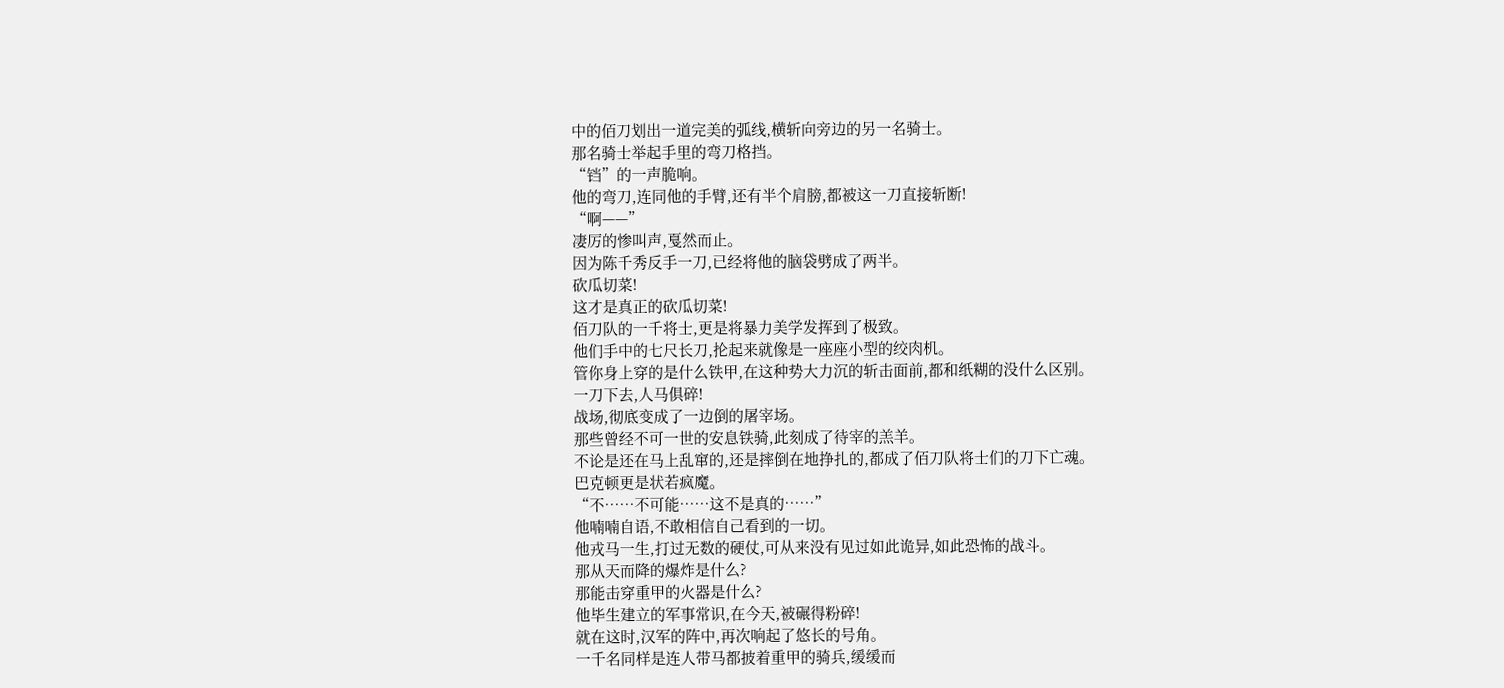中的佰刀划出一道完美的弧线,横斩向旁边的另一名骑士。
那名骑士举起手里的弯刀格挡。
“铛”的一声脆响。
他的弯刀,连同他的手臂,还有半个肩膀,都被这一刀直接斩断!
“啊——”
凄厉的惨叫声,戛然而止。
因为陈千秀反手一刀,已经将他的脑袋劈成了两半。
砍瓜切菜!
这才是真正的砍瓜切菜!
佰刀队的一千将士,更是将暴力美学发挥到了极致。
他们手中的七尺长刀,抡起来就像是一座座小型的绞肉机。
管你身上穿的是什么铁甲,在这种势大力沉的斩击面前,都和纸糊的没什么区别。
一刀下去,人马俱碎!
战场,彻底变成了一边倒的屠宰场。
那些曾经不可一世的安息铁骑,此刻成了待宰的羔羊。
不论是还在马上乱窜的,还是摔倒在地挣扎的,都成了佰刀队将士们的刀下亡魂。
巴克顿更是状若疯魔。
“不……不可能……这不是真的……”
他喃喃自语,不敢相信自己看到的一切。
他戎马一生,打过无数的硬仗,可从来没有见过如此诡异,如此恐怖的战斗。
那从天而降的爆炸是什么?
那能击穿重甲的火器是什么?
他毕生建立的军事常识,在今天,被碾得粉碎!
就在这时,汉军的阵中,再次响起了悠长的号角。
一千名同样是连人带马都披着重甲的骑兵,缓缓而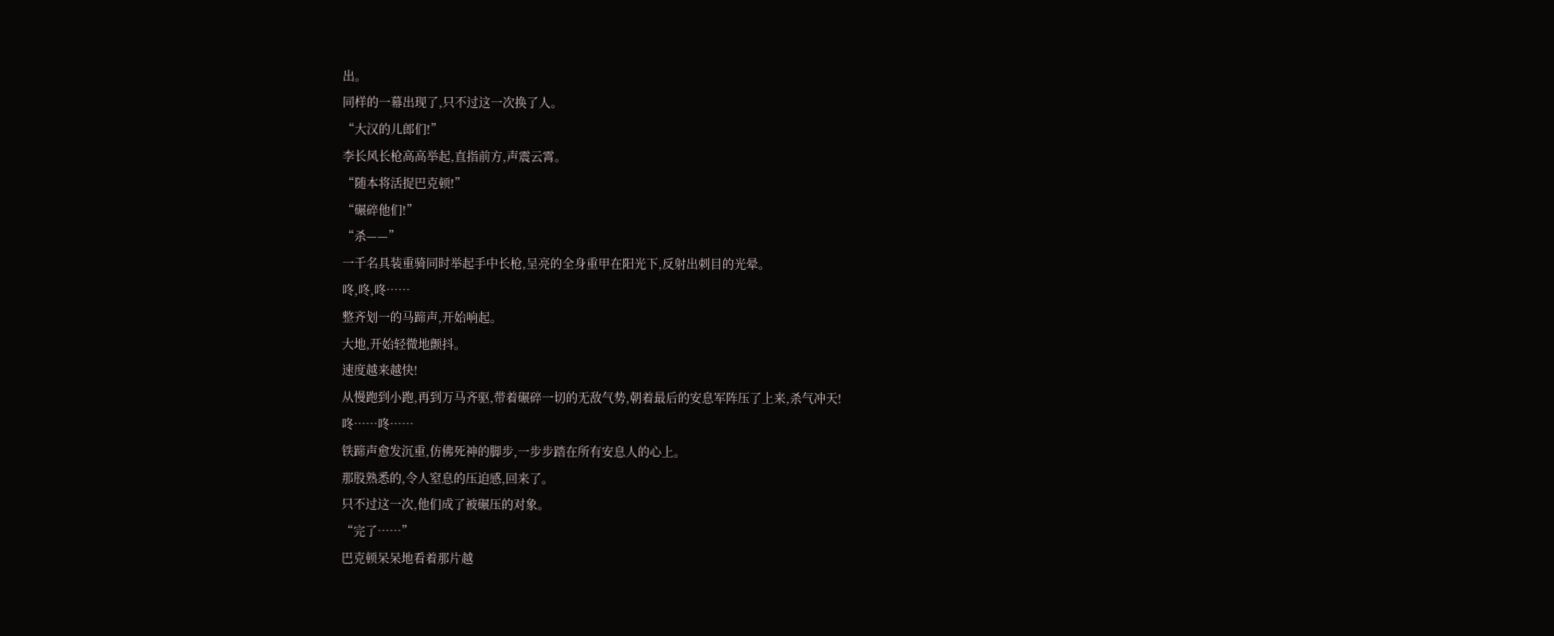出。
同样的一幕出现了,只不过这一次换了人。
“大汉的儿郎们!”
李长风长枪高高举起,直指前方,声震云霄。
“随本将活捉巴克顿!”
“碾碎他们!”
“杀——”
一千名具装重骑同时举起手中长枪,呈亮的全身重甲在阳光下,反射出刺目的光晕。
咚,咚,咚……
整齐划一的马蹄声,开始响起。
大地,开始轻微地颤抖。
速度越来越快!
从慢跑到小跑,再到万马齐驱,带着碾碎一切的无敌气势,朝着最后的安息军阵压了上来,杀气冲天!
咚……咚……
铁蹄声愈发沉重,仿佛死神的脚步,一步步踏在所有安息人的心上。
那股熟悉的,令人窒息的压迫感,回来了。
只不过这一次,他们成了被碾压的对象。
“完了……”
巴克顿呆呆地看着那片越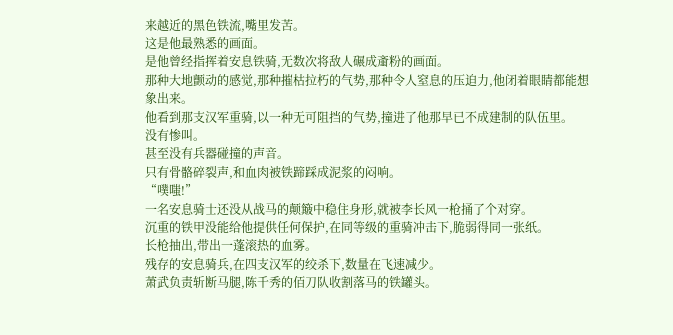来越近的黑色铁流,嘴里发苦。
这是他最熟悉的画面。
是他曾经指挥着安息铁骑,无数次将敌人碾成齑粉的画面。
那种大地颤动的感觉,那种摧枯拉朽的气势,那种令人窒息的压迫力,他闭着眼睛都能想象出来。
他看到那支汉军重骑,以一种无可阻挡的气势,撞进了他那早已不成建制的队伍里。
没有惨叫。
甚至没有兵器碰撞的声音。
只有骨骼碎裂声,和血肉被铁蹄踩成泥浆的闷响。
“噗嗤!”
一名安息骑士还没从战马的颠簸中稳住身形,就被李长风一枪捅了个对穿。
沉重的铁甲没能给他提供任何保护,在同等级的重骑冲击下,脆弱得同一张纸。
长枪抽出,带出一蓬滚热的血雾。
残存的安息骑兵,在四支汉军的绞杀下,数量在飞速减少。
萧武负责斩断马腿,陈千秀的佰刀队收割落马的铁罐头。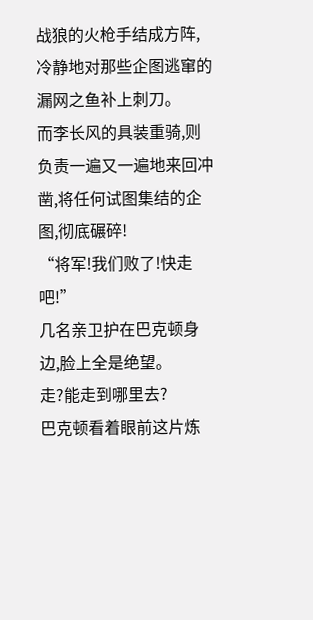战狼的火枪手结成方阵,冷静地对那些企图逃窜的漏网之鱼补上刺刀。
而李长风的具装重骑,则负责一遍又一遍地来回冲凿,将任何试图集结的企图,彻底碾碎!
“将军!我们败了!快走吧!”
几名亲卫护在巴克顿身边,脸上全是绝望。
走?能走到哪里去?
巴克顿看着眼前这片炼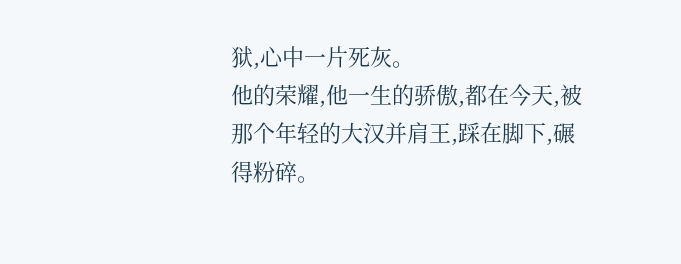狱,心中一片死灰。
他的荣耀,他一生的骄傲,都在今天,被那个年轻的大汉并肩王,踩在脚下,碾得粉碎。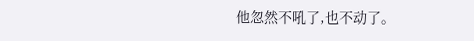他忽然不吼了,也不动了。